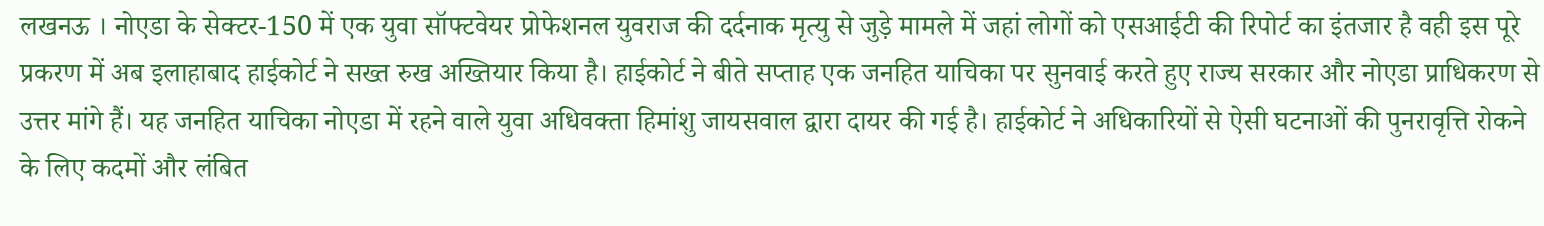लखनऊ । नोएडा के सेक्टर-150 में एक युवा सॉफ्टवेयर प्रोफेशनल युवराज की दर्दनाक मृत्यु से जुड़े मामले में जहां लोगों को एसआईटी की रिपोर्ट का इंतजार है वही इस पूरे प्रकरण में अब इलाहाबाद हाईकोर्ट ने सख्त रुख अख्तियार किया है। हाईकोर्ट ने बीते सप्ताह एक जनहित याचिका पर सुनवाई करते हुए राज्य सरकार और नोएडा प्राधिकरण से उत्तर मांगे हैं। यह जनहित याचिका नोएडा में रहने वाले युवा अधिवक्ता हिमांशु जायसवाल द्वारा दायर की गई है। हाईकोर्ट ने अधिकारियों से ऐसी घटनाओं की पुनरावृत्ति रोकने के लिए कदमों और लंबित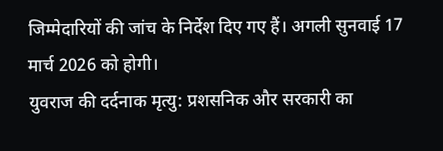जिम्मेदारियों की जांच के निर्देश दिए गए हैं। अगली सुनवाई 17 मार्च 2026 को होगी।
युवराज की दर्दनाक मृत्यु: प्रशसनिक और सरकारी का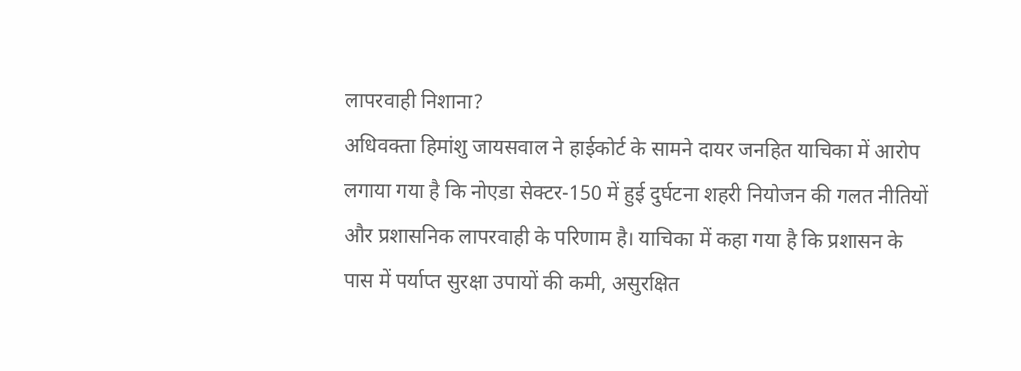लापरवाही निशाना?
अधिवक्ता हिमांशु जायसवाल ने हाईकोर्ट के सामने दायर जनहित याचिका में आरोप लगाया गया है कि नोएडा सेक्टर-150 में हुई दुर्घटना शहरी नियोजन की गलत नीतियों और प्रशासनिक लापरवाही के परिणाम है। याचिका में कहा गया है कि प्रशासन के पास में पर्याप्त सुरक्षा उपायों की कमी, असुरक्षित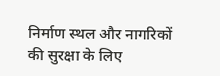निर्माण स्थल और नागरिकों की सुरक्षा के लिए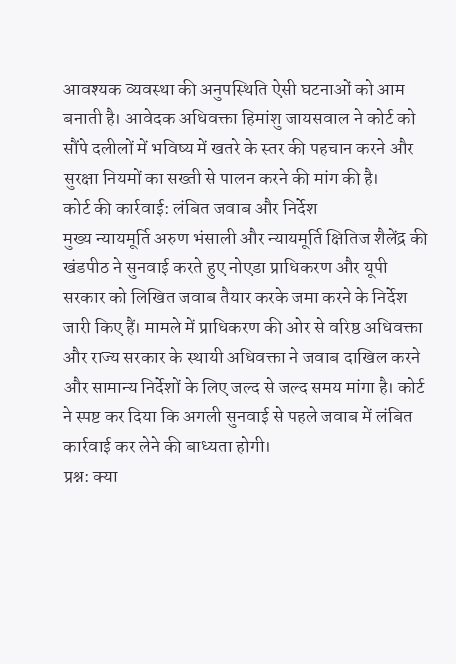आवश्यक व्यवस्था की अनुपस्थिति ऐसी घटनाओं को आम बनाती है। आवेदक अधिवक्ता हिमांशु जायसवाल ने कोर्ट को सौंपे दलीलों में भविष्य में खतरे के स्तर की पहचान करने और सुरक्षा नियमों का सख्ती से पालन करने की मांग की है।
कोर्ट की कार्रवाई: लंबित जवाब और निर्देश
मुख्य न्यायमूर्ति अरुण भंसाली और न्यायमूर्ति क्षितिज शैलेंद्र की खंडपीठ ने सुनवाई करते हुए नोएडा प्राधिकरण और यूपी सरकार को लिखित जवाब तैयार करके जमा करने के निर्देश जारी किए हैं। मामले में प्राधिकरण की ओर से वरिष्ठ अधिवक्ता और राज्य सरकार के स्थायी अधिवक्ता ने जवाब दाखिल करने और सामान्य निर्देशों के लिए जल्द से जल्द समय मांगा है। कोर्ट ने स्पष्ट कर दिया कि अगली सुनवाई से पहले जवाब में लंबित कार्रवाई कर लेने की बाध्यता होगी।
प्रश्न: क्या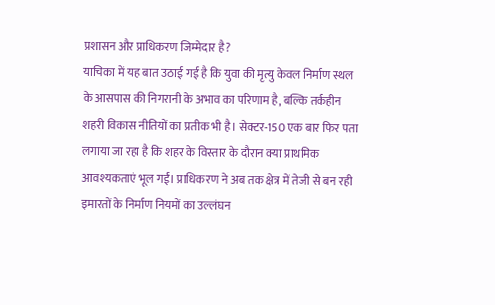प्रशासन और प्राधिकरण जिम्मेदार है?
याचिका में यह बात उठाई गई है कि युवा की मृत्यु केवल निर्माण स्थल के आसपास की निगरानी के अभाव का परिणाम है, बल्कि तर्कहीन शहरी विकास नीतियों का प्रतीक भी है। सेक्टर-150 एक बार फिर पता लगाया जा रहा है कि शहर के विस्तार के दौरान क्या प्राथमिक आवश्यकताएं भूल गईं। प्राधिकरण ने अब तक क्षेत्र में तेजी से बन रही इमारतों के निर्माण नियमों का उल्लंघन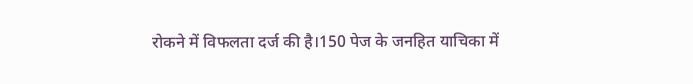रोकने में विफलता दर्ज की है।150 पेज के जनहित याचिका में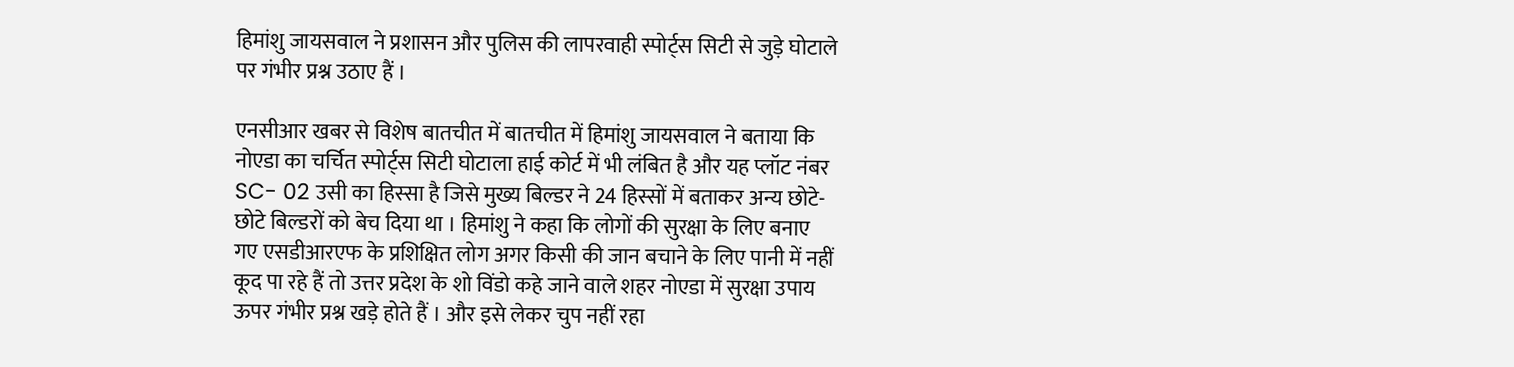हिमांशु जायसवाल ने प्रशासन और पुलिस की लापरवाही स्पोर्ट्स सिटी से जुड़े घोटाले पर गंभीर प्रश्न उठाए हैं ।

एनसीआर खबर से विशेष बातचीत में बातचीत में हिमांशु जायसवाल ने बताया कि नोएडा का चर्चित स्पोर्ट्स सिटी घोटाला हाई कोर्ट में भी लंबित है और यह प्लॉट नंबर SC- 02 उसी का हिस्सा है जिसे मुख्य बिल्डर ने 24 हिस्सों में बताकर अन्य छोटे-छोटे बिल्डरों को बेच दिया था । हिमांशु ने कहा कि लोगों की सुरक्षा के लिए बनाए गए एसडीआरएफ के प्रशिक्षित लोग अगर किसी की जान बचाने के लिए पानी में नहीं कूद पा रहे हैं तो उत्तर प्रदेश के शो विंडो कहे जाने वाले शहर नोएडा में सुरक्षा उपाय ऊपर गंभीर प्रश्न खड़े होते हैं । और इसे लेकर चुप नहीं रहा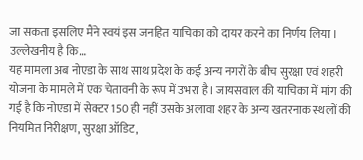जा सकता इसलिए मैंने स्वयं इस जनहित याचिका को दायर करने का निर्णय लिया ।
उल्लेखनीय है कि…
यह मामला अब नोएडा के साथ साथ प्रदेश के कई अन्य नगरों के बीच सुरक्षा एवं शहरी योजना के मामले में एक चेतावनी के रूप में उभरा है। जायसवाल की याचिका में मांग की गई है कि नोएडा में सेक्टर 150 ही नहीं उसके अलावा शहर के अन्य खतरनाक स्थलों की नियमित निरीक्षण, सुरक्षा ऑडिट,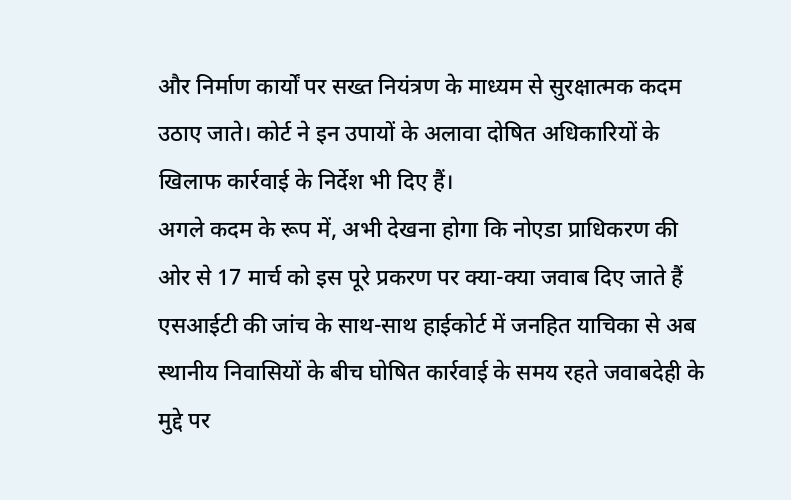और निर्माण कार्यों पर सख्त नियंत्रण के माध्यम से सुरक्षात्मक कदम उठाए जाते। कोर्ट ने इन उपायों के अलावा दोषित अधिकारियों के खिलाफ कार्रवाई के निर्देश भी दिए हैं।
अगले कदम के रूप में, अभी देखना होगा कि नोएडा प्राधिकरण की ओर से 17 मार्च को इस पूरे प्रकरण पर क्या-क्या जवाब दिए जाते हैं एसआईटी की जांच के साथ-साथ हाईकोर्ट में जनहित याचिका से अब स्थानीय निवासियों के बीच घोषित कार्रवाई के समय रहते जवाबदेही के मुद्दे पर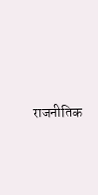राजनीतिक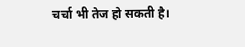चर्चा भी तेज हो सकती है।